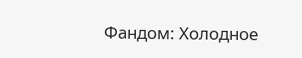Фандом: Холодное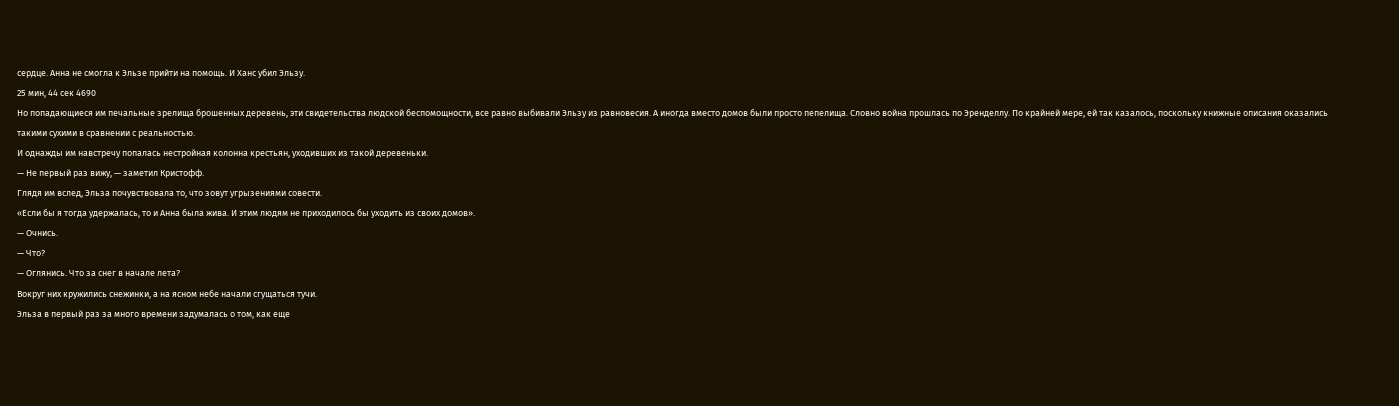сердце. Анна не смогла к Эльзе прийти на помощь. И Ханс убил Эльзу.
25 мин, 44 сек 4690
Но попадающиеся им печальные зрелища брошенных деревень, эти свидетельства людской беспомощности, все равно выбивали Эльзу из равновесия. А иногда вместо домов были просто пепелища. Словно война прошлась по Эренделлу. По крайней мере, ей так казалось, поскольку книжные описания оказались такими сухими в сравнении с реальностью.
И однажды им навстречу попалась нестройная колонна крестьян, уходивших из такой деревеньки.
— Не первый раз вижу, — заметил Кристофф.
Глядя им вслед, Эльза почувствовала то, что зовут угрызениями совести.
«Если бы я тогда удержалась, то и Анна была жива. И этим людям не приходилось бы уходить из своих домов».
— Очнись.
— Что?
— Оглянись. Что за снег в начале лета?
Вокруг них кружились снежинки, а на ясном небе начали сгущаться тучи.
Эльза в первый раз за много времени задумалась о том, как еще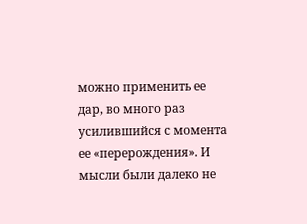можно применить ее дар, во много раз усилившийся с момента ее «перерождения». И мысли были далеко не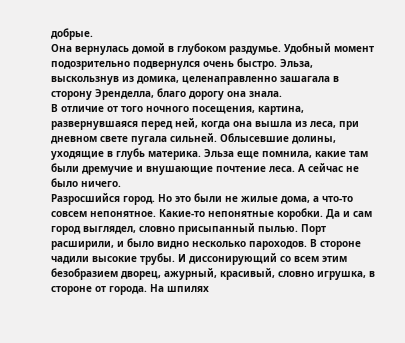добрые.
Она вернулась домой в глубоком раздумье. Удобный момент подозрительно подвернулся очень быстро. Эльза, выскользнув из домика, целенаправленно зашагала в сторону Эренделла, благо дорогу она знала.
В отличие от того ночного посещения, картина, развернувшаяся перед ней, когда она вышла из леса, при дневном свете пугала сильней. Облысевшие долины, уходящие в глубь материка. Эльза еще помнила, какие там были дремучие и внушающие почтение леса. А сейчас не было ничего.
Разросшийся город. Но это были не жилые дома, а что-то совсем непонятное. Какие-то непонятные коробки. Да и сам город выглядел, словно присыпанный пылью. Порт расширили, и было видно несколько пароходов. В стороне чадили высокие трубы. И диссонирующий со всем этим безобразием дворец, ажурный, красивый, словно игрушка, в стороне от города. На шпилях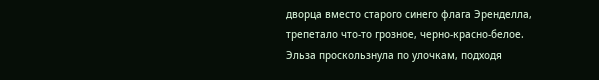дворца вместо старого синего флага Эренделла, трепетало что-то грозное, черно-красно-белое.
Эльза проскользнула по улочкам, подходя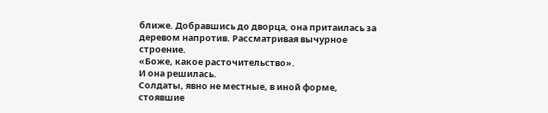ближе. Добравшись до дворца, она притаилась за деревом напротив. Рассматривая вычурное строение.
«Боже, какое расточительство».
И она решилась.
Солдаты, явно не местные, в иной форме, стоявшие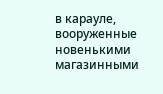в карауле, вооруженные новенькими магазинными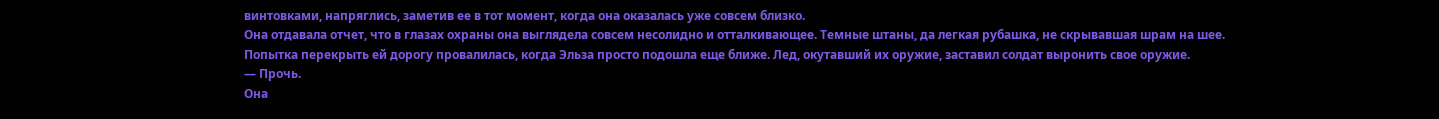винтовками, напряглись, заметив ее в тот момент, когда она оказалась уже совсем близко.
Она отдавала отчет, что в глазах охраны она выглядела совсем несолидно и отталкивающее. Темные штаны, да легкая рубашка, не скрывавшая шрам на шее.
Попытка перекрыть ей дорогу провалилась, когда Эльза просто подошла еще ближе. Лед, окутавший их оружие, заставил солдат выронить свое оружие.
— Прочь.
Она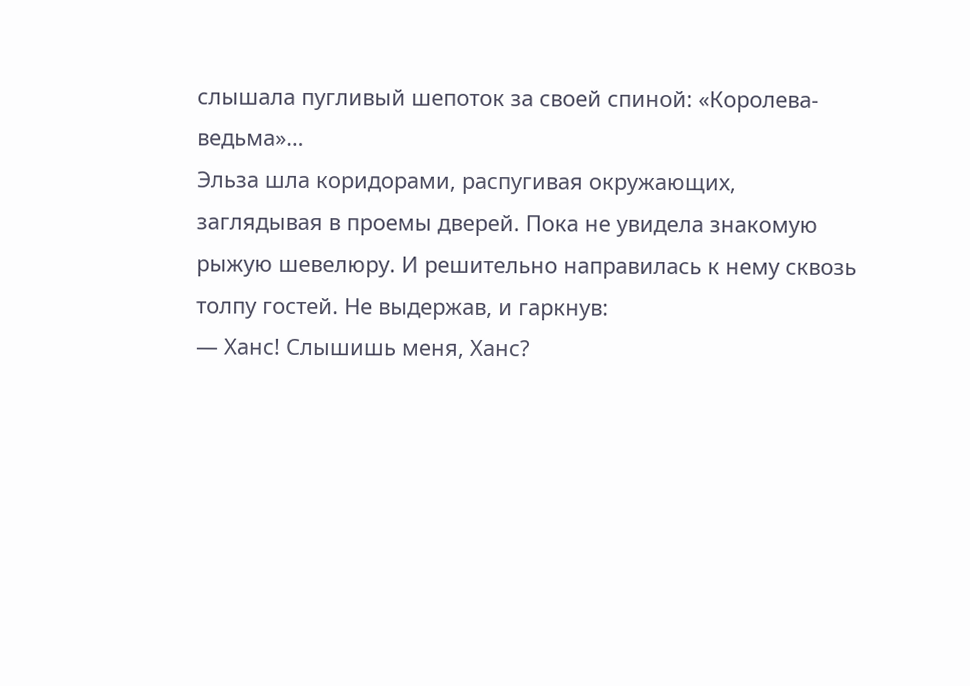слышала пугливый шепоток за своей спиной: «Королева-ведьма»…
Эльза шла коридорами, распугивая окружающих, заглядывая в проемы дверей. Пока не увидела знакомую рыжую шевелюру. И решительно направилась к нему сквозь толпу гостей. Не выдержав, и гаркнув:
— Ханс! Слышишь меня, Ханс?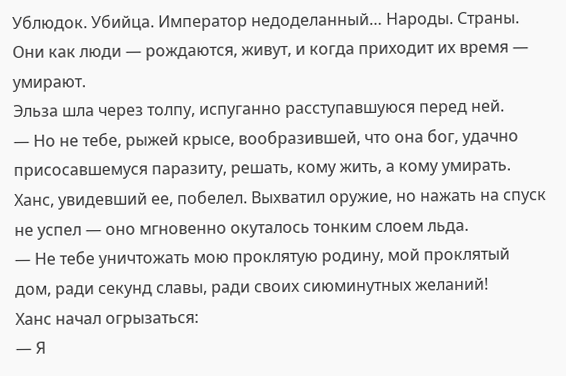Ублюдок. Убийца. Император недоделанный… Народы. Страны. Они как люди — рождаются, живут, и когда приходит их время — умирают.
Эльза шла через толпу, испуганно расступавшуюся перед ней.
— Но не тебе, рыжей крысе, вообразившей, что она бог, удачно присосавшемуся паразиту, решать, кому жить, а кому умирать.
Ханс, увидевший ее, побелел. Выхватил оружие, но нажать на спуск не успел — оно мгновенно окуталось тонким слоем льда.
— Не тебе уничтожать мою проклятую родину, мой проклятый дом, ради секунд славы, ради своих сиюминутных желаний!
Ханс начал огрызаться:
— Я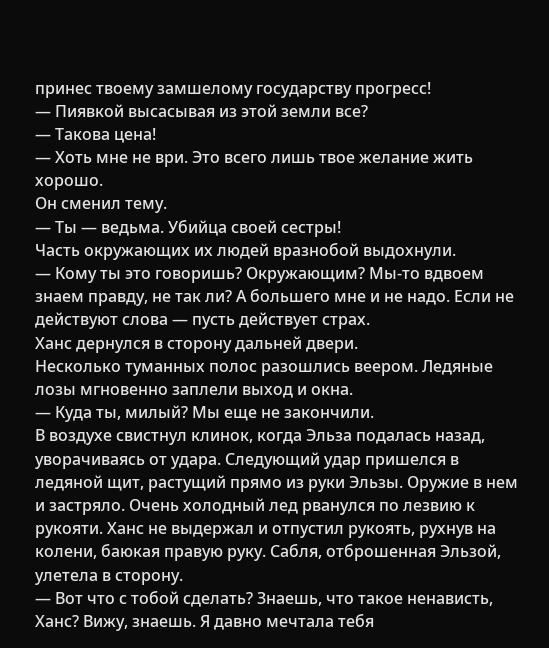принес твоему замшелому государству прогресс!
— Пиявкой высасывая из этой земли все?
— Такова цена!
— Хоть мне не ври. Это всего лишь твое желание жить хорошо.
Он сменил тему.
— Ты — ведьма. Убийца своей сестры!
Часть окружающих их людей вразнобой выдохнули.
— Кому ты это говоришь? Окружающим? Мы-то вдвоем знаем правду, не так ли? А большего мне и не надо. Если не действуют слова — пусть действует страх.
Ханс дернулся в сторону дальней двери.
Несколько туманных полос разошлись веером. Ледяные лозы мгновенно заплели выход и окна.
— Куда ты, милый? Мы еще не закончили.
В воздухе свистнул клинок, когда Эльза подалась назад, уворачиваясь от удара. Следующий удар пришелся в ледяной щит, растущий прямо из руки Эльзы. Оружие в нем и застряло. Очень холодный лед рванулся по лезвию к рукояти. Ханс не выдержал и отпустил рукоять, рухнув на колени, баюкая правую руку. Сабля, отброшенная Эльзой, улетела в сторону.
— Вот что с тобой сделать? Знаешь, что такое ненависть, Ханс? Вижу, знаешь. Я давно мечтала тебя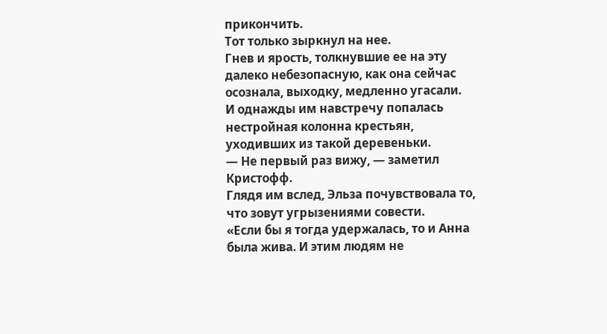прикончить.
Тот только зыркнул на нее.
Гнев и ярость, толкнувшие ее на эту далеко небезопасную, как она сейчас осознала, выходку, медленно угасали.
И однажды им навстречу попалась нестройная колонна крестьян, уходивших из такой деревеньки.
— Не первый раз вижу, — заметил Кристофф.
Глядя им вслед, Эльза почувствовала то, что зовут угрызениями совести.
«Если бы я тогда удержалась, то и Анна была жива. И этим людям не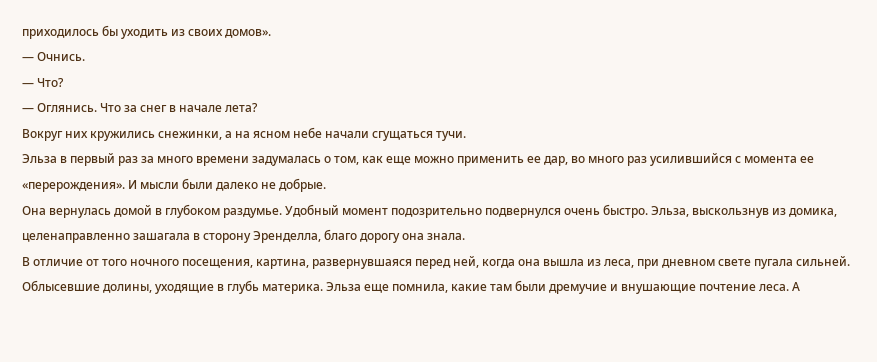приходилось бы уходить из своих домов».
— Очнись.
— Что?
— Оглянись. Что за снег в начале лета?
Вокруг них кружились снежинки, а на ясном небе начали сгущаться тучи.
Эльза в первый раз за много времени задумалась о том, как еще можно применить ее дар, во много раз усилившийся с момента ее «перерождения». И мысли были далеко не добрые.
Она вернулась домой в глубоком раздумье. Удобный момент подозрительно подвернулся очень быстро. Эльза, выскользнув из домика, целенаправленно зашагала в сторону Эренделла, благо дорогу она знала.
В отличие от того ночного посещения, картина, развернувшаяся перед ней, когда она вышла из леса, при дневном свете пугала сильней. Облысевшие долины, уходящие в глубь материка. Эльза еще помнила, какие там были дремучие и внушающие почтение леса. А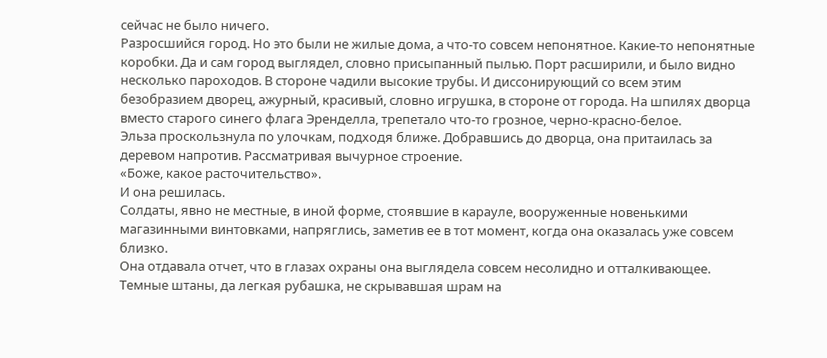сейчас не было ничего.
Разросшийся город. Но это были не жилые дома, а что-то совсем непонятное. Какие-то непонятные коробки. Да и сам город выглядел, словно присыпанный пылью. Порт расширили, и было видно несколько пароходов. В стороне чадили высокие трубы. И диссонирующий со всем этим безобразием дворец, ажурный, красивый, словно игрушка, в стороне от города. На шпилях дворца вместо старого синего флага Эренделла, трепетало что-то грозное, черно-красно-белое.
Эльза проскользнула по улочкам, подходя ближе. Добравшись до дворца, она притаилась за деревом напротив. Рассматривая вычурное строение.
«Боже, какое расточительство».
И она решилась.
Солдаты, явно не местные, в иной форме, стоявшие в карауле, вооруженные новенькими магазинными винтовками, напряглись, заметив ее в тот момент, когда она оказалась уже совсем близко.
Она отдавала отчет, что в глазах охраны она выглядела совсем несолидно и отталкивающее. Темные штаны, да легкая рубашка, не скрывавшая шрам на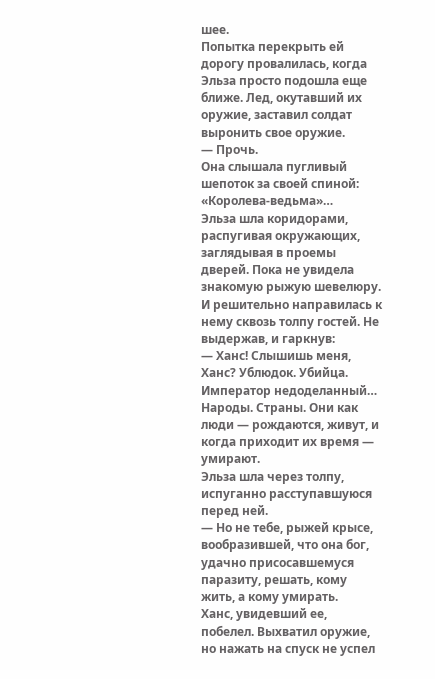шее.
Попытка перекрыть ей дорогу провалилась, когда Эльза просто подошла еще ближе. Лед, окутавший их оружие, заставил солдат выронить свое оружие.
— Прочь.
Она слышала пугливый шепоток за своей спиной: «Королева-ведьма»…
Эльза шла коридорами, распугивая окружающих, заглядывая в проемы дверей. Пока не увидела знакомую рыжую шевелюру. И решительно направилась к нему сквозь толпу гостей. Не выдержав, и гаркнув:
— Ханс! Слышишь меня, Ханс? Ублюдок. Убийца. Император недоделанный… Народы. Страны. Они как люди — рождаются, живут, и когда приходит их время — умирают.
Эльза шла через толпу, испуганно расступавшуюся перед ней.
— Но не тебе, рыжей крысе, вообразившей, что она бог, удачно присосавшемуся паразиту, решать, кому жить, а кому умирать.
Ханс, увидевший ее, побелел. Выхватил оружие, но нажать на спуск не успел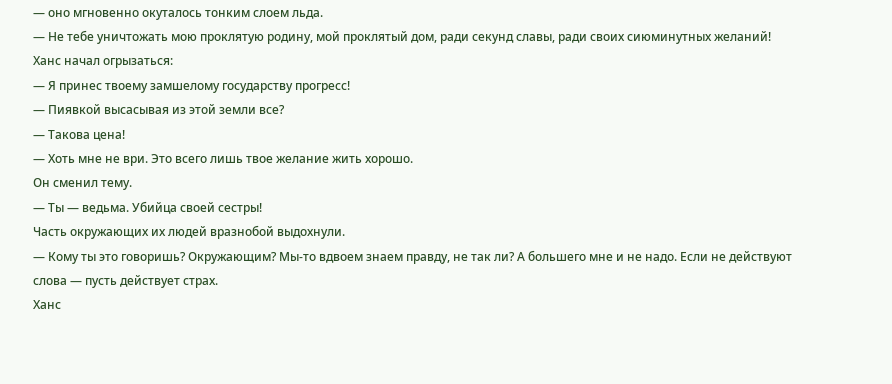— оно мгновенно окуталось тонким слоем льда.
— Не тебе уничтожать мою проклятую родину, мой проклятый дом, ради секунд славы, ради своих сиюминутных желаний!
Ханс начал огрызаться:
— Я принес твоему замшелому государству прогресс!
— Пиявкой высасывая из этой земли все?
— Такова цена!
— Хоть мне не ври. Это всего лишь твое желание жить хорошо.
Он сменил тему.
— Ты — ведьма. Убийца своей сестры!
Часть окружающих их людей вразнобой выдохнули.
— Кому ты это говоришь? Окружающим? Мы-то вдвоем знаем правду, не так ли? А большего мне и не надо. Если не действуют слова — пусть действует страх.
Ханс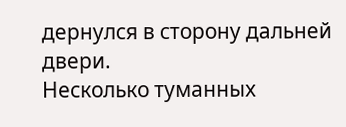дернулся в сторону дальней двери.
Несколько туманных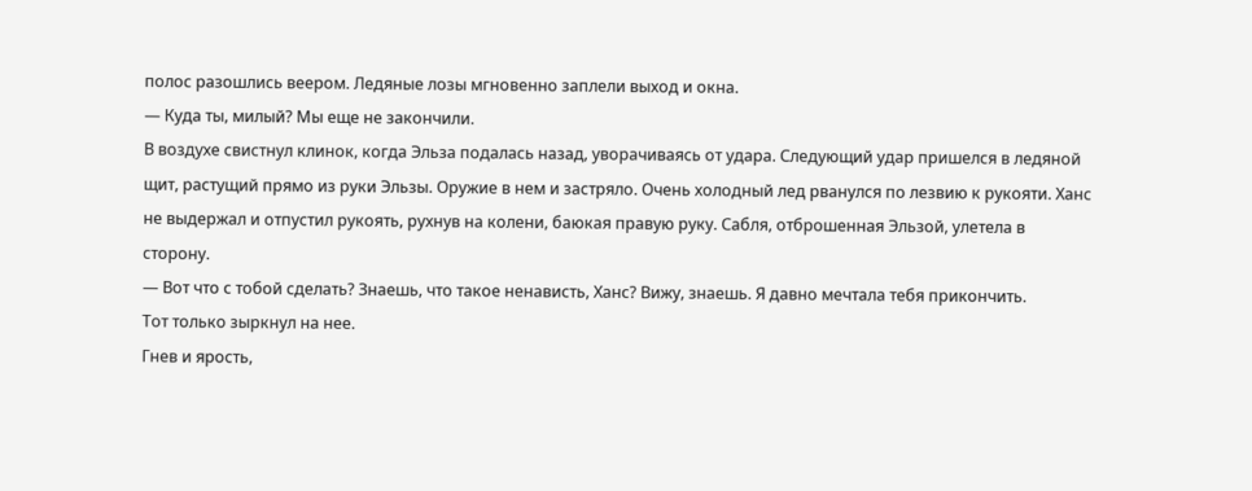полос разошлись веером. Ледяные лозы мгновенно заплели выход и окна.
— Куда ты, милый? Мы еще не закончили.
В воздухе свистнул клинок, когда Эльза подалась назад, уворачиваясь от удара. Следующий удар пришелся в ледяной щит, растущий прямо из руки Эльзы. Оружие в нем и застряло. Очень холодный лед рванулся по лезвию к рукояти. Ханс не выдержал и отпустил рукоять, рухнув на колени, баюкая правую руку. Сабля, отброшенная Эльзой, улетела в сторону.
— Вот что с тобой сделать? Знаешь, что такое ненависть, Ханс? Вижу, знаешь. Я давно мечтала тебя прикончить.
Тот только зыркнул на нее.
Гнев и ярость,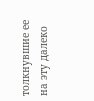толкнувшие ее на эту далеко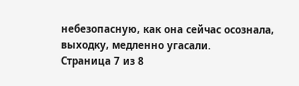небезопасную, как она сейчас осознала, выходку, медленно угасали.
Страница 7 из 8